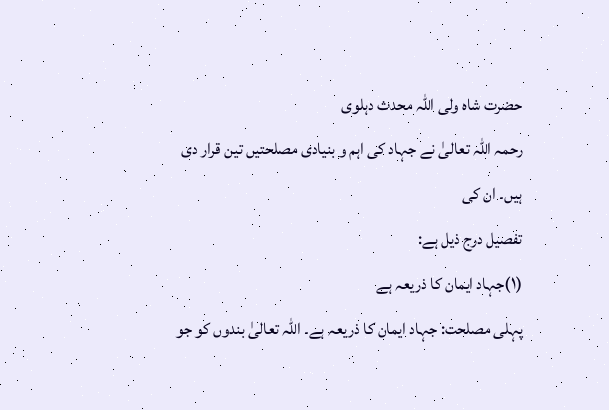حضرت شاہ ولی اللہ محدث دہلوی
رحمہ اللہ تعالیٰ نے جہاد کی اہم و بنیادی مصلحتیں تین قرار دی ہیں۔ ان کی
تفصیل درج ذیل ہے:
(۱)جہاد ایمان کا ذریعہ ہے
پہلی مصلحت: جہاد ایمان کا ذریعہ ہے۔ اللہ تعالیٰ بندوں کو جو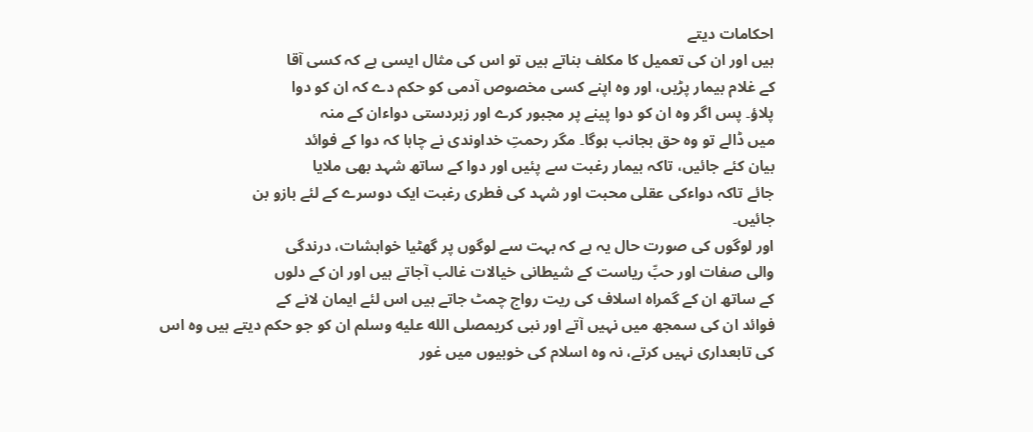احکامات دیتے
ہیں اور ان کی تعمیل کا مکلف بناتے ہیں تو اس کی مثال ایسی ہے کہ کسی آقا
کے غلام بیمار پڑیں، اور وہ اپنے کسی مخصوص آدمی کو حکم دے کہ ان کو دوا
پلاؤ۔ پس اگر وہ ان کو دوا پینے پر مجبور کرے اور زبردستی دواءان کے منہ
میں ڈالے تو وہ حق بجانب ہوگا۔ مگر رحمتِ خداوندی نے چاہا کہ دوا کے فوائد
بیان کئے جائیں، تاکہ بیمار رغبت سے پئیں اور دوا کے ساتھ شہد بھی ملایا
جائے تاکہ دواءکی عقلی محبت اور شہد کی فطری رغبت ایک دوسرے کے لئے بازو بن
جائیں۔
اور لوگوں کی صورت حال یہ ہے کہ بہت سے لوگوں پر گھٹیا خواہشات، درندگی
والی صفات اور حبِّ ریاست کے شیطانی خیالات غالب آجاتے ہیں اور ان کے دلوں
کے ساتھ ان کے گمراہ اسلاف کی ریت رواج چمٹ جاتے ہیں اس لئے ایمان لانے کے
فوائد ان کی سمجھ میں نہیں آتے اور نبی کریمصلى الله عليه وسلم ان کو جو حکم دیتے ہیں وہ اس
کی تابعداری نہیں کرتے، نہ وہ اسلام کی خوبیوں میں غور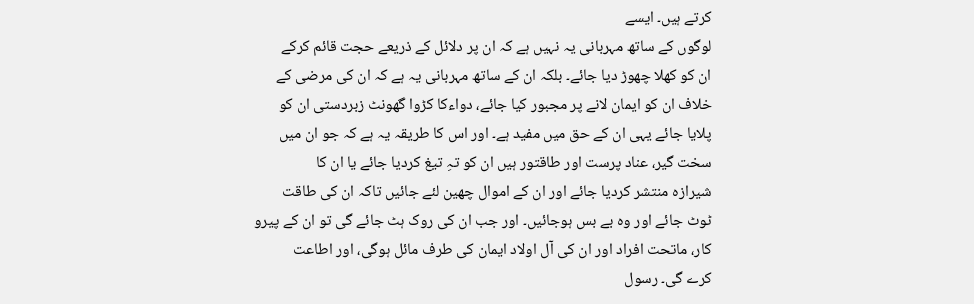کرتے ہیں۔ ایسے
لوگوں کے ساتھ مہربانی یہ نہیں ہے کہ ان پر دلائل کے ذریعے حجت قائم کرکے
ان کو کھلا چھوڑ دیا جائے۔ بلکہ ان کے ساتھ مہربانی یہ ہے کہ ان کی مرضی کے
خلاف ان کو ایمان لانے پر مجبور کیا جائے، دواءکا کڑوا گھونٹ زبردستی ان کو
پلایا جائے یہی ان کے حق میں مفید ہے۔ اور اس کا طریقہ یہ ہے کہ جو ان میں
سخت گیر، عناد پرست اور طاقتور ہیں ان کو تہِ تیغ کردیا جائے یا ان کا
شیرازہ منتشر کردیا جائے اور ان کے اموال چھین لئے جائیں تاکہ ان کی طاقت
ٹوٹ جائے اور وہ بے بس ہوجائیں۔ اور جب ان کی روک ہٹ جائے گی تو ان کے پیرو
کار، ماتحت افراد اور ان کی آل اولاد ایمان کی طرف مائل ہوگی، اور اطاعت
کرے گی۔ رسول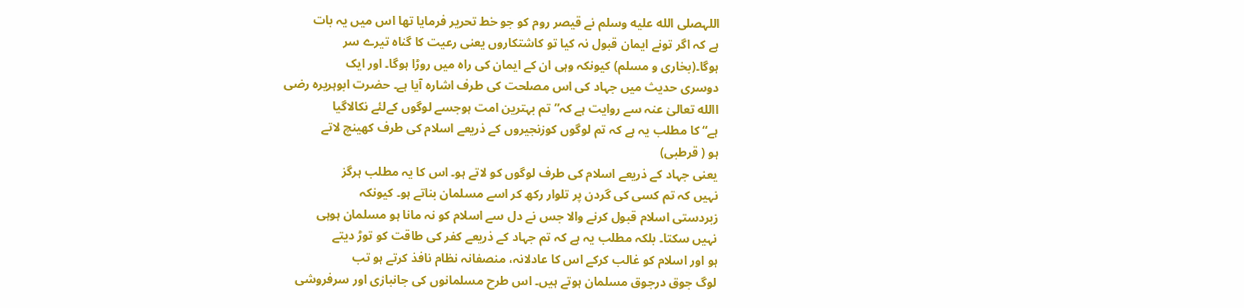اللہصلى الله عليه وسلم نے قیصر روم کو جو خط تحریر فرمایا تھا اس میں یہ بات
ہے کہ اگر تونے ایمان قبول نہ کیا تو کاشتکاروں یعنی رعیت کا گناہ تیرے سر
ہوگا۔(بخاری و مسلم) کیونکہ وہی ان کے ایمان کی راہ میں روڑا ہوگا۔ اور ایک
دوسری حدیث میں جہاد کی اس مصلحت کی طرف اشارہ آیا ہے۔ حضرت ابوہریرہ رضی
االله تعالیٰ عنہ سے روایت ہے کہ” تم بہترین امت ہوجسے لوگوں کےلئے نکالاگیا
ہے“ کا مطلب یہ ہے کہ تم لوگوں کوزنجیروں کے ذریعے اسلام کی طرف کھینچ لاتے
ہو ( قرطبی)
یعنی جہاد کے ذریعے اسلام کی طرف لوگوں کو لاتے ہو۔ اس کا یہ مطلب ہرگز
نہیں کہ تم کسی کی گردن پر تلوار رکھ کر اسے مسلمان بناتے ہو۔ کیونکہ
زبردستی اسلام قبول کرنے والا جس نے دل سے اسلام کو نہ مانا ہو مسلمان ہوہی
نہیں سکتا۔ بلکہ مطلب یہ ہے کہ تم جہاد کے ذریعے کفر کی طاقت کو توڑ دیتے
ہو اور اسلام کو غالب کرکے اس کا عادلانہ، منصفانہ نظام نافذ کرتے ہو تب
لوگ جوق درجوق مسلمان ہوتے ہیں۔ اس طرح مسلمانوں کی جانبازی اور سرفروشی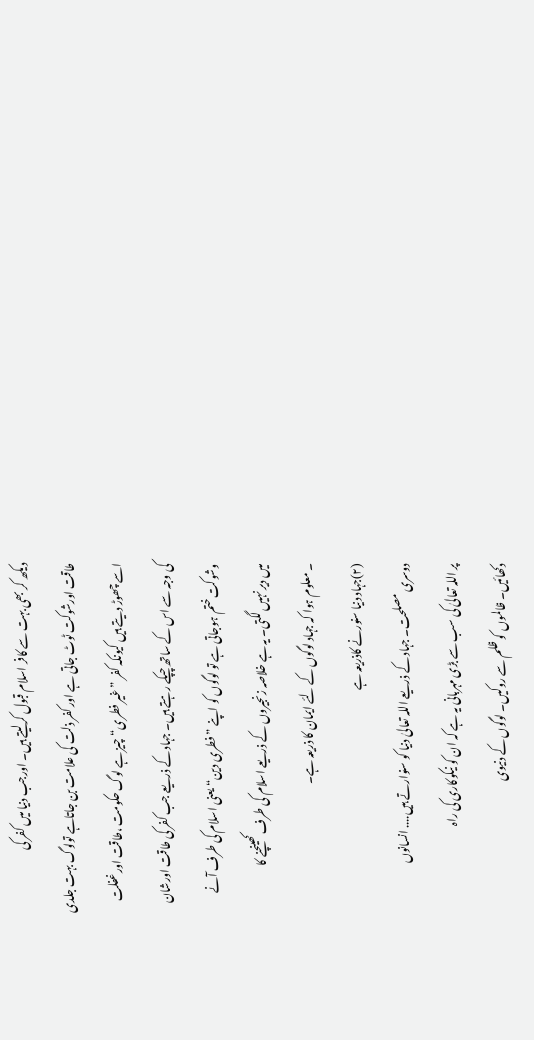دیکھ کر بھی بہت سے کافر اسلام قبول کرلیتے ہیں۔ اورجب دنیا میں کفر کی
طاقت اورشوکت ٹوٹ جاتی ہے اور کفر ذلت کی علامت بن جاتاہے تولوگ بہت جلدی
اسے چھوڑ دیتے ہیں کیونکہ کفر ” غیر فطری“ چیز ہے لوگ حکومت ،طاقت اورغفلت
کی وجہ سے اس کے ساتھ چپکے رہتے ہیں۔ جہاد کے ذریعے جب کفر کی طاقت اورشان
وشوکت ختم ہوجاتی ہے تو لوگوں کو اپنے ”فطری دین“ یعنی اسلام کی طرف آنے
میں دیر نہیں لگتی۔ یہ ہے خلاصہ زنجیروں کے ذریعے اسلام کی طرف کھینچنے کا
۔ معلوم ہوا کہ جہاد لوگوں کے لئے ایمان کا ذریعہ ہے۔
(۲)جہاد دنیا سنورنے کاذریعہ ہے
دوسری مصلحت۔ جہاد کے ذریعے اللہ تعالیٰ دنیا کو سنوارتے ہیں.... انسانوں
پر اللہ تعالیٰ کی سب سے بڑی مہربانی یہ ہے کہ ان کو نیکوکاری کی راہ
دکھائیں۔ ظالموں کو ظلم سے روکیں۔ لوگوں کے دنیوی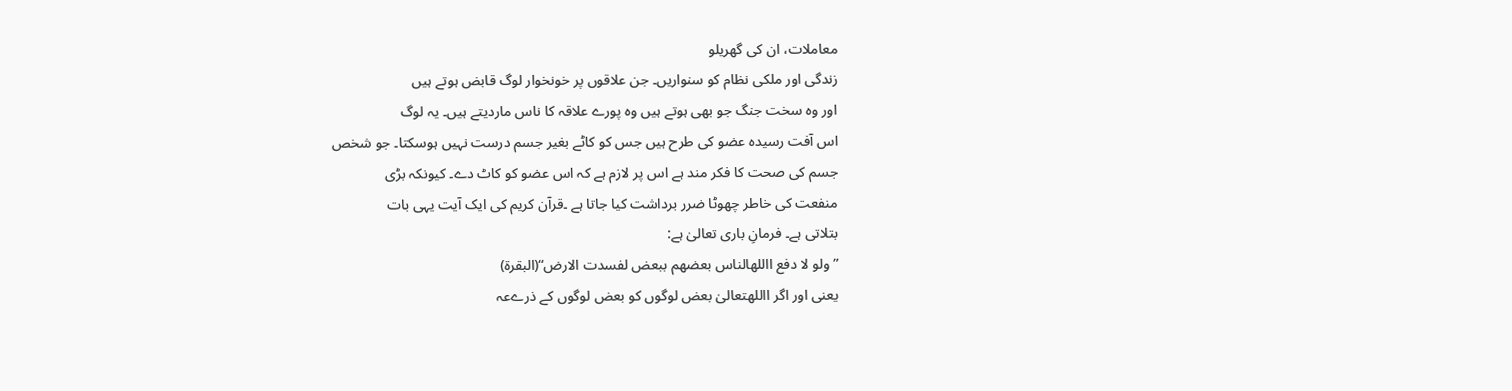معاملات، ان کی گھریلو
زندگی اور ملکی نظام کو سنواریں۔ جن علاقوں پر خونخوار لوگ قابض ہوتے ہیں
اور وہ سخت جنگ جو بھی ہوتے ہیں وہ پورے علاقہ کا ناس ماردیتے ہیں۔ یہ لوگ
اس آفت رسیدہ عضو کی طرح ہیں جس کو کاٹے بغیر جسم درست نہیں ہوسکتا۔ جو شخص
جسم کی صحت کا فکر مند ہے اس پر لازم ہے کہ اس عضو کو کاٹ دے۔ کیونکہ بڑی
منفعت کی خاطر چھوٹا ضرر برداشت کیا جاتا ہے ۔قرآن کریم کی ایک آیت یہی بات
بتلاتی ہے۔ فرمانِ باری تعالیٰ ہے:
”ولو لا دفع االلهالناس بعضھم ببعض لفسدت الارض“(البقرة)
یعنی اور اگر االلهتعالیٰ بعض لوگوں کو بعض لوگوں کے ذرےعہ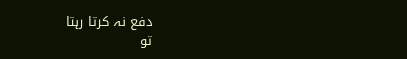دفع نہ کرتا رہتا
تو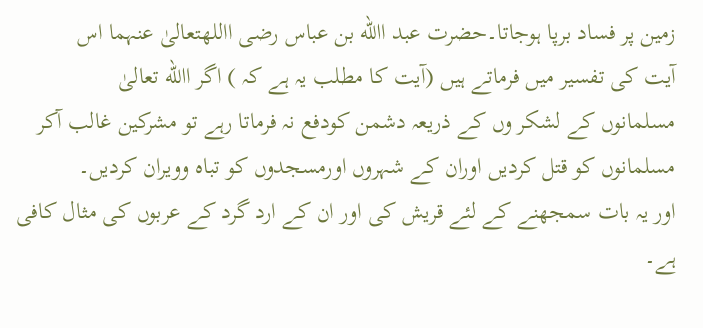زمین پر فساد برپا ہوجاتا۔حضرت عبد االله بن عباس رضی االلهتعالیٰ عنہما اس
آیت کی تفسیر میں فرماتے ہیں (آیت کا مطلب یہ ہے کہ ) اگر االله تعالیٰ
مسلمانوں کے لشکر وں کے ذریعہ دشمن کودفع نہ فرماتا رہے تو مشرکین غالب آکر
مسلمانوں کو قتل کردیں اوران کے شہروں اورمسجدوں کو تباہ وویران کردیں۔
اور یہ بات سمجھنے کے لئے قریش کی اور ان کے ارد گرد کے عربوں کی مثال کافی
ہے۔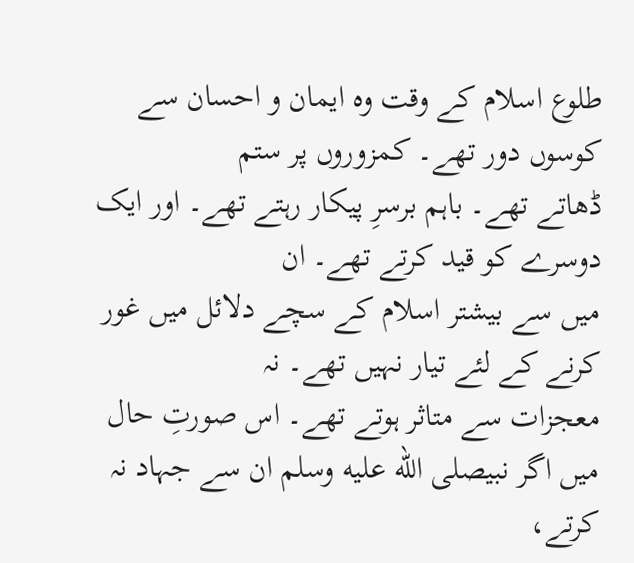طلوع اسلام کے وقت وہ ایمان و احسان سے کوسوں دور تھے۔ کمزوروں پر ستم
ڈھاتے تھے۔ باہم برسرِ پیکار رہتے تھے۔ اور ایک دوسرے کو قید کرتے تھے۔ ان
میں سے بیشتر اسلام کے سچے دلائل میں غور کرنے کے لئے تیار نہیں تھے۔ نہ
معجزات سے متاثر ہوتے تھے۔ اس صورتِ حال میں اگر نبیصلى الله عليه وسلم ان سے جہاد نہ کرتے،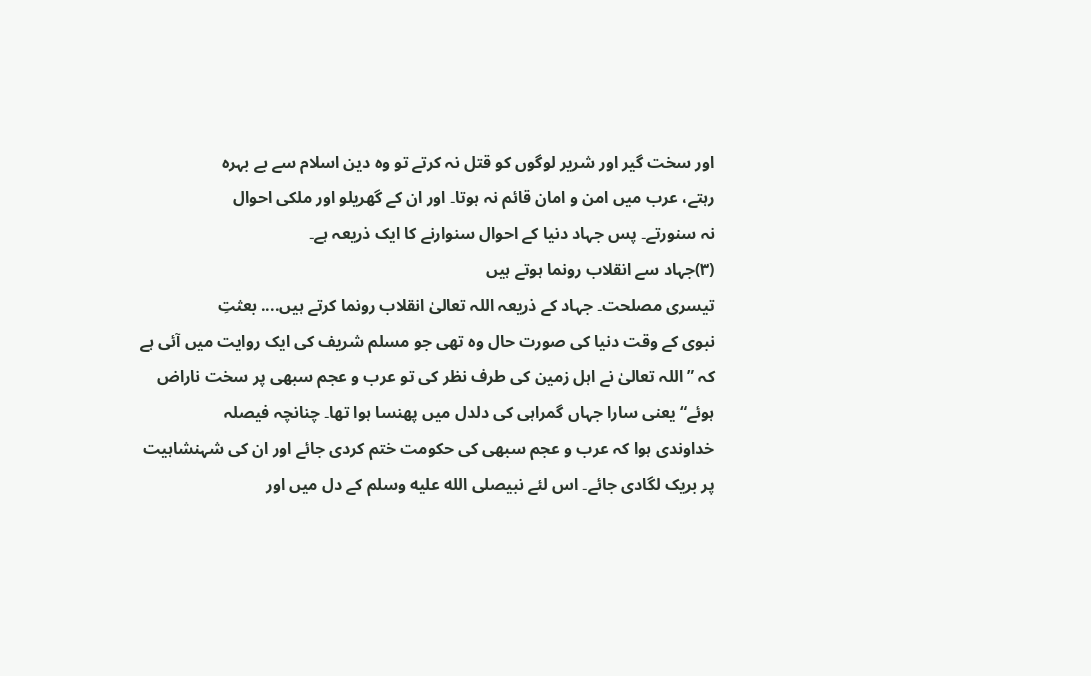اور سخت گیر اور شریر لوگوں کو قتل نہ کرتے تو وہ دین اسلام سے بے بہرہ
رہتے، عرب میں امن و امان قائم نہ ہوتا۔ اور ان کے گھریلو اور ملکی احوال
نہ سنورتے۔ پس جہاد دنیا کے احوال سنوارنے کا ایک ذریعہ ہے۔
(۳)جہاد سے انقلاب رونما ہوتے ہیں
تیسری مصلحت۔ جہاد کے ذریعہ اللہ تعالیٰ انقلاب رونما کرتے ہیں.... بعثتِ
نبوی کے وقت دنیا کی صورت حال وہ تھی جو مسلم شریف کی ایک روایت میں آئی ہے
کہ ”اللہ تعالیٰ نے اہل زمین کی طرف نظر کی تو عرب و عجم سبھی پر سخت ناراض
ہوئے“ یعنی سارا جہاں گمراہی کی دلدل میں پھنسا ہوا تھا۔ چنانچہ فیصلہ
خداوندی ہوا کہ عرب و عجم سبھی کی حکومت ختم کردی جائے اور ان کی شہنشاہیت
پر بریک لگادی جائے۔ اس لئے نبیصلى الله عليه وسلم کے دل میں اور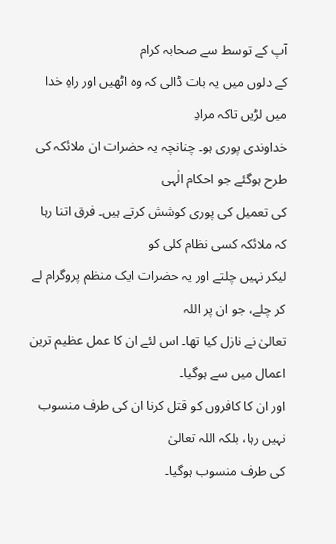آپ کے توسط سے صحابہ کرام
کے دلوں میں یہ بات ڈالی کہ وہ اٹھیں اور راہِ خدا میں لڑیں تاکہ مرادِ
خداوندی پوری ہو۔ چنانچہ یہ حضرات ان ملائکہ کی طرح ہوگئے جو احکام الٰہی
کی تعمیل کی پوری کوشش کرتے ہیں۔ فرق اتنا رہا کہ ملائکہ کسی نظام کلی کو
لیکر نہیں چلتے اور یہ حضرات ایک منظم پروگرام لے کر چلے، جو ان پر اللہ
تعالیٰ نے نازل کیا تھا۔ اس لئے ان کا عمل عظیم ترین اعمال میں سے ہوگیا۔
اور ان کا کافروں کو قتل کرنا ان کی طرف منسوب نہیں رہا، بلکہ اللہ تعالیٰ
کی طرف منسوب ہوگیا۔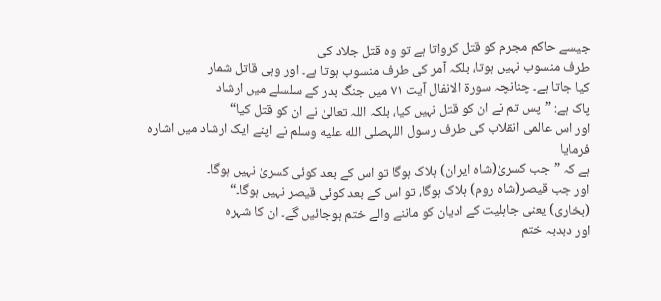جیسے حاکم مجرم کو قتل کرواتا ہے تو وہ قتل جلاد کی
طرف منسوب نہیں ہوتا، بلکہ آمر کی طرف منسوب ہوتا ہے۔ اور وہی قاتل شمار
کیا جاتا ہے۔ چنانچہ سورة الانفال آیت ۷۱ میں جنگ بدر کے سلسلے میں ارشاد
پاک ہے: ”پس تم نے ان کو قتل نہیں کیا، بلکہ اللہ تعالیٰ نے ان کو قتل کیا“
اور اس عالمی انقلاب کی طرف رسول اللہصلى الله عليه وسلم نے اپنے ایک ارشاد میں اشارہ فرمایا
ہے کہ ”جب کسریٰ(شاہ ایران) ہلاک ہوگا تو اس کے بعد کوئی کسریٰ نہیں ہوگا۔
اور جب قیصر(شاہ روم) ہلاک ہوگا، تو اس کے بعد کوئی قیصر نہیں ہوگا۔“
(بخاری) یعنی جاہلیت کے ادیان کو ماننے والے ختم ہوجائیں گے۔ ان کا شہرہ
اور دبدبہ ختم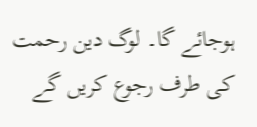ہوجائے گا۔ لوگ دین رحمت کی طرف رجوع کریں گے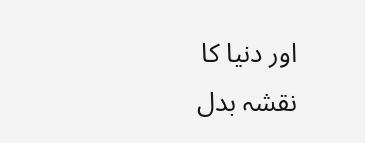اور دنیا کا
نقشہ بدل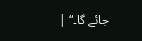جائے گا۔“ |